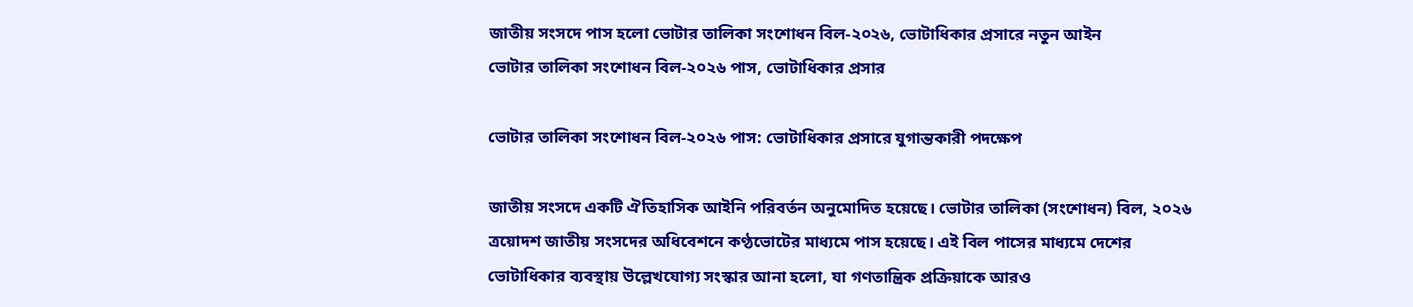জাতীয় সংসদে পাস হলো ভোটার তালিকা সংশোধন বিল-২০২৬, ভোটাধিকার প্রসারে নতুন আইন
ভোটার তালিকা সংশোধন বিল-২০২৬ পাস, ভোটাধিকার প্রসার

ভোটার তালিকা সংশোধন বিল-২০২৬ পাস: ভোটাধিকার প্রসারে যুগান্তকারী পদক্ষেপ

জাতীয় সংসদে একটি ঐতিহাসিক আইনি পরিবর্তন অনুমোদিত হয়েছে। ভোটার তালিকা (সংশোধন) বিল, ২০২৬ ত্রয়োদশ জাতীয় সংসদের অধিবেশনে কণ্ঠভোটের মাধ্যমে পাস হয়েছে। এই বিল পাসের মাধ্যমে দেশের ভোটাধিকার ব্যবস্থায় উল্লেখযোগ্য সংস্কার আনা হলো, যা গণতান্ত্রিক প্রক্রিয়াকে আরও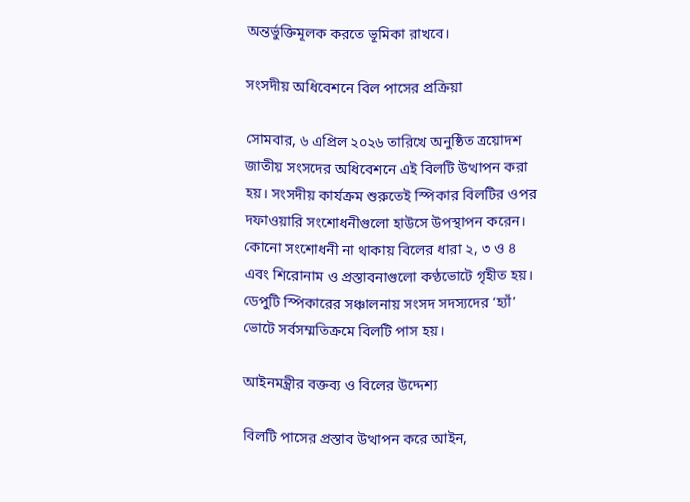অন্তর্ভুক্তিমূলক করতে ভূমিকা রাখবে।

সংসদীয় অধিবেশনে বিল পাসের প্রক্রিয়া

সোমবার, ৬ এপ্রিল ২০২৬ তারিখে অনুষ্ঠিত ত্রয়োদশ জাতীয় সংসদের অধিবেশনে এই বিলটি উত্থাপন করা হয়। সংসদীয় কার্যক্রম শুরুতেই স্পিকার বিলটির ওপর দফাওয়ারি সংশোধনীগুলো হাউসে উপস্থাপন করেন। কোনো সংশোধনী না থাকায় বিলের ধারা ২, ৩ ও ৪ এবং শিরোনাম ও প্রস্তাবনাগুলো কণ্ঠভোটে গৃহীত হয়। ডেপুটি স্পিকারের সঞ্চালনায় সংসদ সদস্যদের ‘হ্যাঁ’ ভোটে সর্বসম্মতিক্রমে বিলটি পাস হয়।

আইনমন্ত্রীর বক্তব্য ও বিলের উদ্দেশ্য

বিলটি পাসের প্রস্তাব উত্থাপন করে আইন,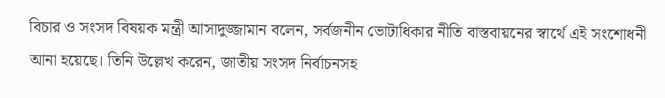বিচার ও সংসদ বিষয়ক মন্ত্রী আসাদুজ্জামান বলেন, সর্বজনীন ভোটাধিকার নীতি বাস্তবায়নের স্বার্থে এই সংশোধনী আনা হয়েছে। তিনি উল্লেখ করেন, জাতীয় সংসদ নির্বাচনসহ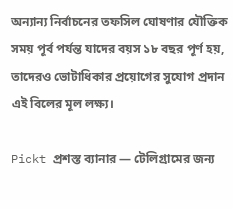অন্যান্য নির্বাচনের তফসিল ঘোষণার যৌক্তিক সময় পূর্ব পর্যন্ত যাদের বয়স ১৮ বছর পূর্ণ হয়, তাদেরও ভোটাধিকার প্রয়োগের সুযোগ প্রদান এই বিলের মূল লক্ষ্য।

Pickt প্রশস্ত ব্যানার — টেলিগ্রামের জন্য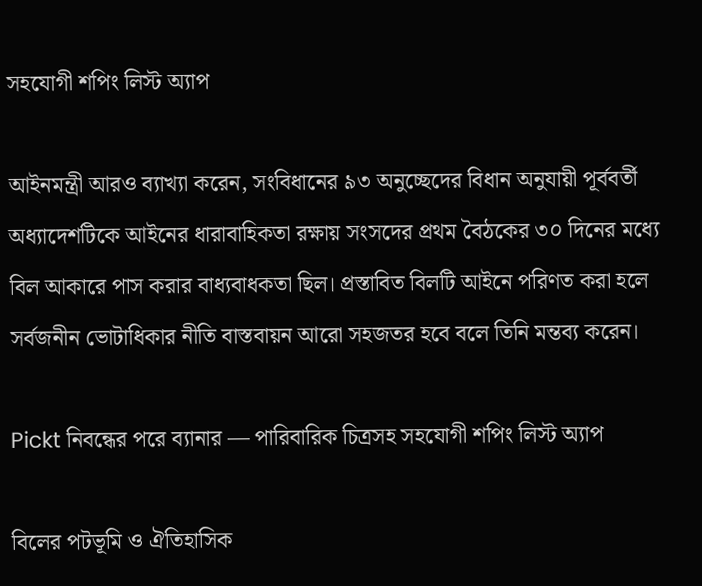সহযোগী শপিং লিস্ট অ্যাপ

আইনমন্ত্রী আরও ব্যাখ্যা করেন, সংবিধানের ৯৩ অনুচ্ছেদের বিধান অনুযায়ী পূর্ববর্তী অধ্যাদেশটিকে আইনের ধারাবাহিকতা রক্ষায় সংসদের প্রথম বৈঠকের ৩০ দিনের মধ্যে বিল আকারে পাস করার বাধ্যবাধকতা ছিল। প্রস্তাবিত বিলটি আইনে পরিণত করা হলে সর্বজনীন ভোটাধিকার নীতি বাস্তবায়ন আরো সহজতর হবে বলে তিনি মন্তব্য করেন।

Pickt নিবন্ধের পরে ব্যানার — পারিবারিক চিত্রসহ সহযোগী শপিং লিস্ট অ্যাপ

বিলের পটভূমি ও ঐতিহাসিক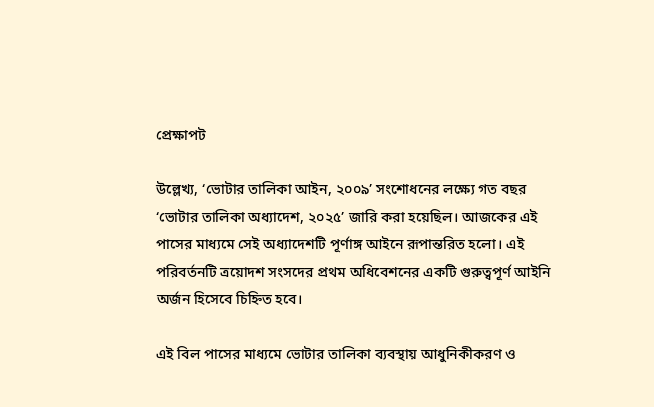প্রেক্ষাপট

উল্লেখ্য, ‘ভোটার তালিকা আইন, ২০০৯’ সংশোধনের লক্ষ্যে গত বছর ‘ভোটার তালিকা অধ্যাদেশ, ২০২৫’ জারি করা হয়েছিল। আজকের এই পাসের মাধ্যমে সেই অধ্যাদেশটি পূর্ণাঙ্গ আইনে রূপান্তরিত হলো। এই পরিবর্তনটি ত্রয়োদশ সংসদের প্রথম অধিবেশনের একটি গুরুত্বপূর্ণ আইনি অর্জন হিসেবে চিহ্নিত হবে।

এই বিল পাসের মাধ্যমে ভোটার তালিকা ব্যবস্থায় আধুনিকীকরণ ও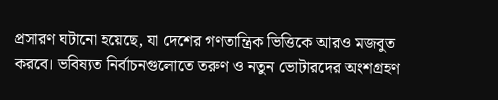প্রসারণ ঘটানো হয়েছে, যা দেশের গণতান্ত্রিক ভিত্তিকে আরও মজবুত করবে। ভবিষ্যত নির্বাচনগুলোতে তরুণ ও নতুন ভোটারদের অংশগ্রহণ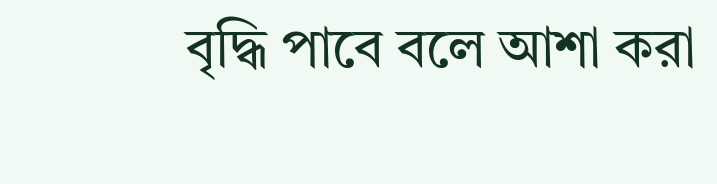বৃদ্ধি পাবে বলে আশা করা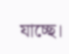যাচ্ছে।